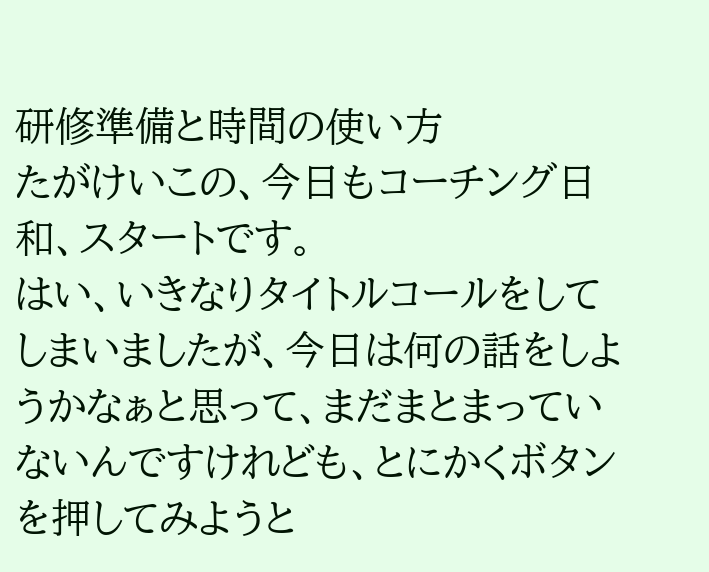研修準備と時間の使い方
たがけいこの、今日もコーチング日和、スタートです。
はい、いきなりタイトルコールをしてしまいましたが、今日は何の話をしようかなぁと思って、まだまとまっていないんですけれども、とにかくボタンを押してみようと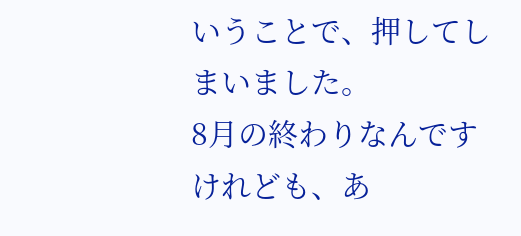いうことで、押してしまいました。
8月の終わりなんですけれども、あ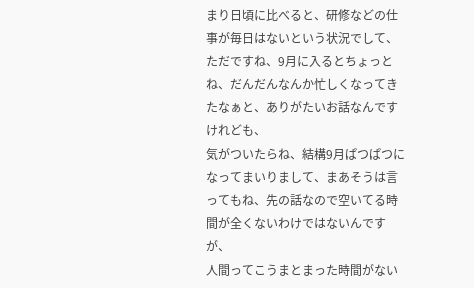まり日頃に比べると、研修などの仕事が毎日はないという状況でして、ただですね、9月に入るとちょっとね、だんだんなんか忙しくなってきたなぁと、ありがたいお話なんですけれども、
気がついたらね、結構9月ぱつぱつになってまいりまして、まあそうは言ってもね、先の話なので空いてる時間が全くないわけではないんですが、
人間ってこうまとまった時間がない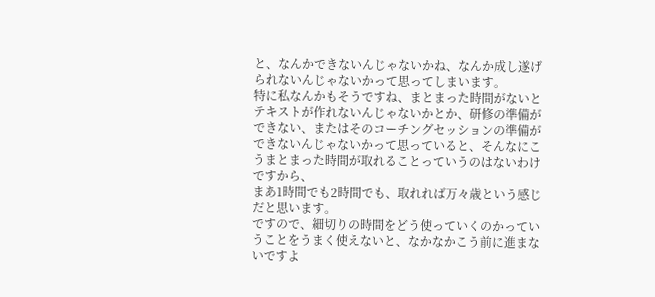と、なんかできないんじゃないかね、なんか成し遂げられないんじゃないかって思ってしまいます。
特に私なんかもそうですね、まとまった時間がないとテキストが作れないんじゃないかとか、研修の準備ができない、またはそのコーチングセッションの準備ができないんじゃないかって思っていると、そんなにこうまとまった時間が取れることっていうのはないわけですから、
まあ1時間でも2時間でも、取れれば万々歳という感じだと思います。
ですので、細切りの時間をどう使っていくのかっていうことをうまく使えないと、なかなかこう前に進まないですよ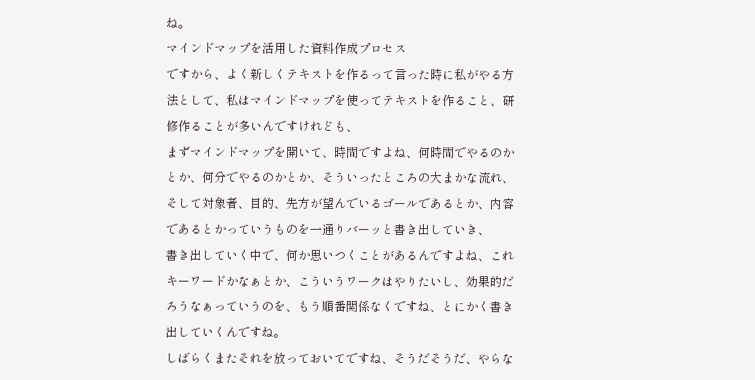ね。
マインドマップを活用した資料作成プロセス
ですから、よく新しくテキストを作るって言った時に私がやる方法として、私はマインドマップを使ってテキストを作ること、研修作ることが多いんですけれども、
まずマインドマップを開いて、時間ですよね、何時間でやるのかとか、何分でやるのかとか、そういったところの大まかな流れ、そして対象者、目的、先方が望んでいるゴールであるとか、内容であるとかっていうものを一通りバーッと書き出していき、
書き出していく中で、何か思いつくことがあるんですよね、これキーワードかなぁとか、こういうワークはやりたいし、効果的だろうなぁっていうのを、もう順番関係なくですね、とにかく書き出していくんですね。
しばらくまたそれを放っておいてですね、そうだそうだ、やらな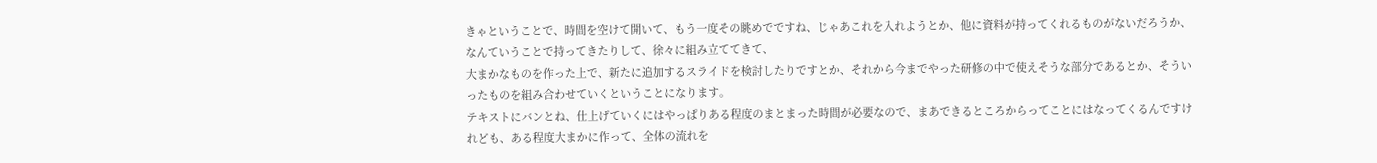きゃということで、時間を空けて開いて、もう一度その眺めでですね、じゃあこれを入れようとか、他に資料が持ってくれるものがないだろうか、なんていうことで持ってきたりして、徐々に組み立ててきて、
大まかなものを作った上で、新たに追加するスライドを検討したりですとか、それから今までやった研修の中で使えそうな部分であるとか、そういったものを組み合わせていくということになります。
テキストにバンとね、仕上げていくにはやっぱりある程度のまとまった時間が必要なので、まあできるところからってことにはなってくるんですけれども、ある程度大まかに作って、全体の流れを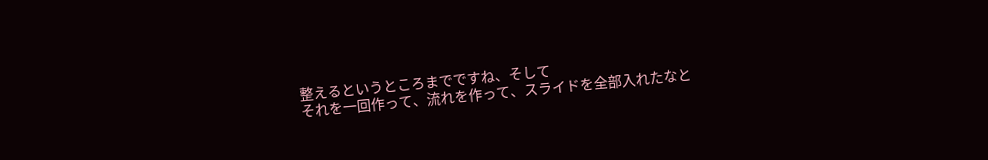整えるというところまでですね、そして
それを一回作って、流れを作って、スライドを全部入れたなと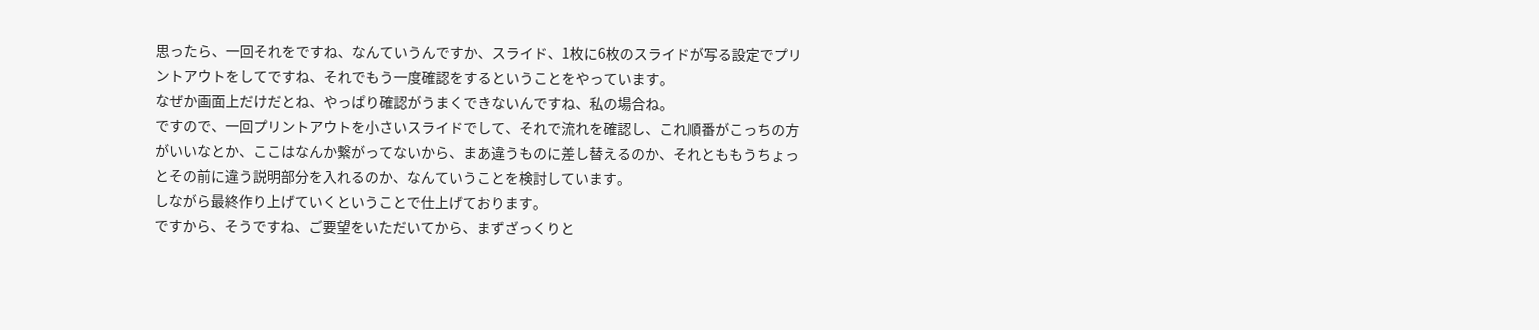思ったら、一回それをですね、なんていうんですか、スライド、1枚に6枚のスライドが写る設定でプリントアウトをしてですね、それでもう一度確認をするということをやっています。
なぜか画面上だけだとね、やっぱり確認がうまくできないんですね、私の場合ね。
ですので、一回プリントアウトを小さいスライドでして、それで流れを確認し、これ順番がこっちの方がいいなとか、ここはなんか繋がってないから、まあ違うものに差し替えるのか、それとももうちょっとその前に違う説明部分を入れるのか、なんていうことを検討しています。
しながら最終作り上げていくということで仕上げております。
ですから、そうですね、ご要望をいただいてから、まずざっくりと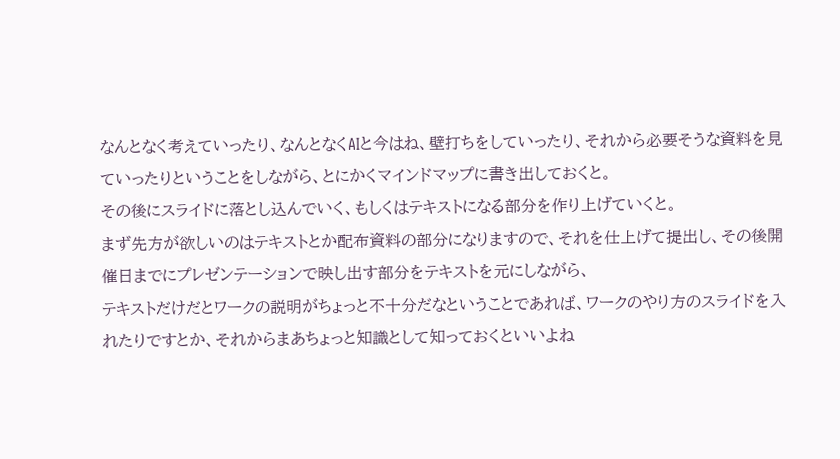なんとなく考えていったり、なんとなくAIと今はね、壁打ちをしていったり、それから必要そうな資料を見ていったりということをしながら、とにかくマインドマップに書き出しておくと。
その後にスライドに落とし込んでいく、もしくはテキストになる部分を作り上げていくと。
まず先方が欲しいのはテキストとか配布資料の部分になりますので、それを仕上げて提出し、その後開催日までにプレゼンテーションで映し出す部分をテキストを元にしながら、
テキストだけだとワークの説明がちょっと不十分だなということであれば、ワークのやり方のスライドを入れたりですとか、それからまあちょっと知識として知っておくといいよね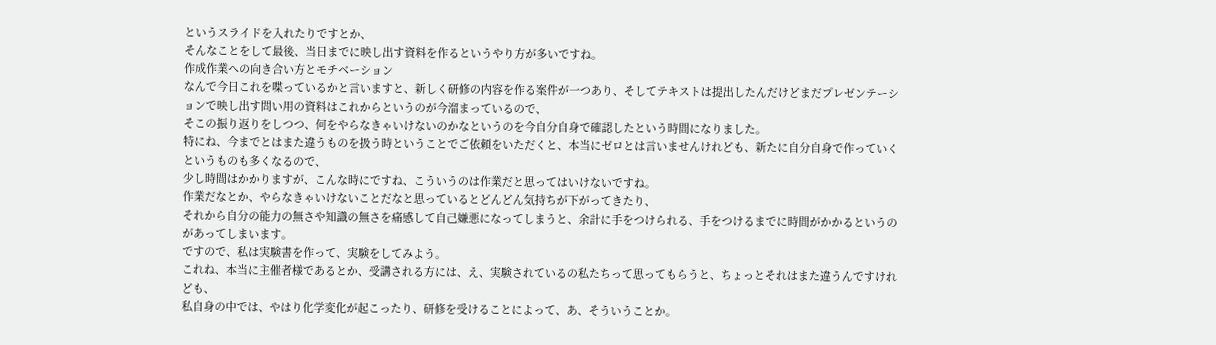というスライドを入れたりですとか、
そんなことをして最後、当日までに映し出す資料を作るというやり方が多いですね。
作成作業への向き合い方とモチベーション
なんで今日これを喋っているかと言いますと、新しく研修の内容を作る案件が一つあり、そしてテキストは提出したんだけどまだプレゼンテーションで映し出す問い用の資料はこれからというのが今溜まっているので、
そこの振り返りをしつつ、何をやらなきゃいけないのかなというのを今自分自身で確認したという時間になりました。
特にね、今までとはまた違うものを扱う時ということでご依頼をいただくと、本当にゼロとは言いませんけれども、新たに自分自身で作っていくというものも多くなるので、
少し時間はかかりますが、こんな時にですね、こういうのは作業だと思ってはいけないですね。
作業だなとか、やらなきゃいけないことだなと思っているとどんどん気持ちが下がってきたり、
それから自分の能力の無さや知識の無さを痛感して自己嫌悪になってしまうと、余計に手をつけられる、手をつけるまでに時間がかかるというのがあってしまいます。
ですので、私は実験書を作って、実験をしてみよう。
これね、本当に主催者様であるとか、受講される方には、え、実験されているの私たちって思ってもらうと、ちょっとそれはまた違うんですけれども、
私自身の中では、やはり化学変化が起こったり、研修を受けることによって、あ、そういうことか。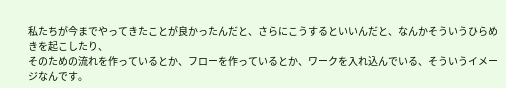私たちが今までやってきたことが良かったんだと、さらにこうするといいんだと、なんかそういうひらめきを起こしたり、
そのための流れを作っているとか、フローを作っているとか、ワークを入れ込んでいる、そういうイメージなんです。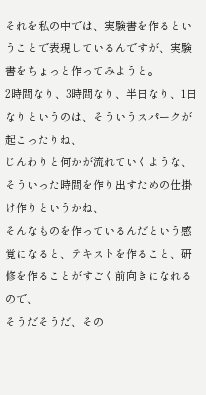それを私の中では、実験書を作るということで表現しているんですが、実験書をちょっと作ってみようと。
2時間なり、3時間なり、半日なり、1日なりというのは、そういうスパークが起こったりね、
じんわりと何かが流れていくような、そういった時間を作り出すための仕掛け作りというかね、
そんなものを作っているんだという感覚になると、テキストを作ること、研修を作ることがすごく前向きになれるので、
そうだそうだ、その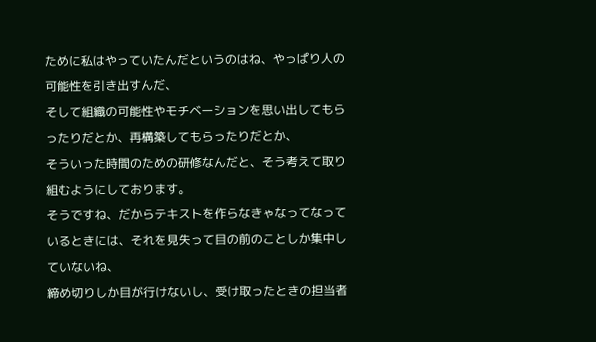ために私はやっていたんだというのはね、やっぱり人の可能性を引き出すんだ、
そして組織の可能性やモチベーションを思い出してもらったりだとか、再構築してもらったりだとか、
そういった時間のための研修なんだと、そう考えて取り組むようにしております。
そうですね、だからテキストを作らなきゃなってなっているときには、それを見失って目の前のことしか集中していないね、
締め切りしか目が行けないし、受け取ったときの担当者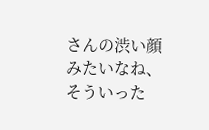さんの渋い顔みたいなね、そういった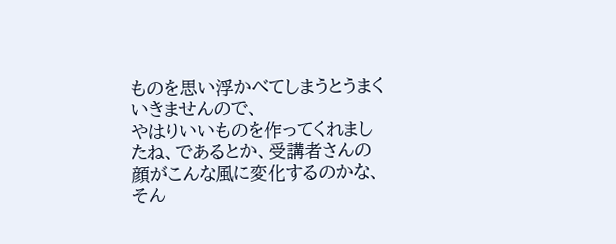ものを思い浮かべてしまうとうまくいきませんので、
やはりいいものを作ってくれましたね、であるとか、受講者さんの顔がこんな風に変化するのかな、
そん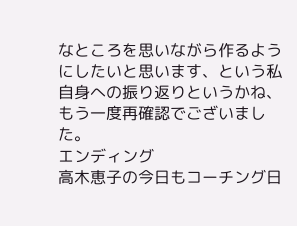なところを思いながら作るようにしたいと思います、という私自身への振り返りというかね、もう一度再確認でございました。
エンディング
高木恵子の今日もコーチング日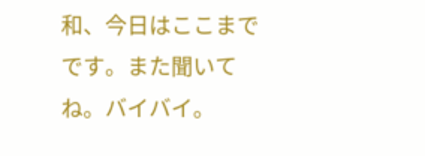和、今日はここまでです。また聞いてね。バイバイ。